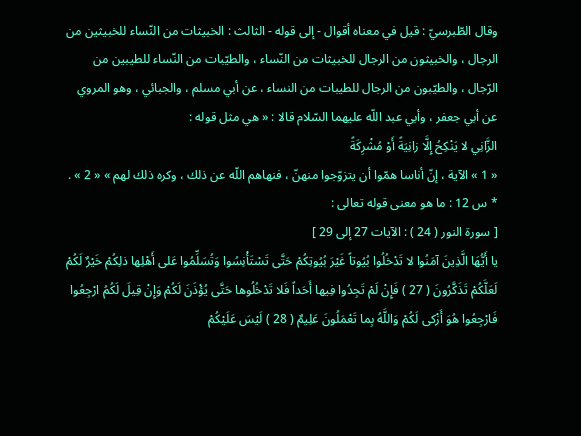وقال الطّبرسيّ : قيل في معناه أقوال - إلى قوله - الثالث : الخبيثات من النّساء للخبيثين من الرجال ، والخبيثون من الرجال للخبيثات من النّساء ، والطيّبات من النّساء للطيبين من الرّجال ، والطيّبون من الرجال للطيبات من النساء ، عن أبي مسلم ، والجبائي ، وهو المروي عن أبي جعفر ، وأبي عبد اللّه عليهما السّلام قالا : « هي مثل قوله :
الزَّانِي لا يَنْكِحُ إِلَّا زانِيَةً أَوْ مُشْرِكَةً
« 1 » الآية ، إنّ أناسا همّوا أن يتزوّجوا منهنّ ، فنهاهم اللّه عن ذلك ، وكره ذلك لهم » « 2 » .
* س 12 : ما هو معنى قوله تعالى :
[ سورة النور ( 24 ) : الآيات 27 إلى 29 ]
يا أَيُّهَا الَّذِينَ آمَنُوا لا تَدْخُلُوا بُيُوتاً غَيْرَ بُيُوتِكُمْ حَتَّى تَسْتَأْنِسُوا وَتُسَلِّمُوا عَلى أَهْلِها ذلِكُمْ خَيْرٌ لَكُمْ لَعَلَّكُمْ تَذَكَّرُونَ ( 27 ) فَإِنْ لَمْ تَجِدُوا فِيها أَحَداً فَلا تَدْخُلُوها حَتَّى يُؤْذَنَ لَكُمْ وَإِنْ قِيلَ لَكُمُ ارْجِعُوا فَارْجِعُوا هُوَ أَزْكى لَكُمْ وَاللَّهُ بِما تَعْمَلُونَ عَلِيمٌ ( 28 ) لَيْسَ عَلَيْكُمْ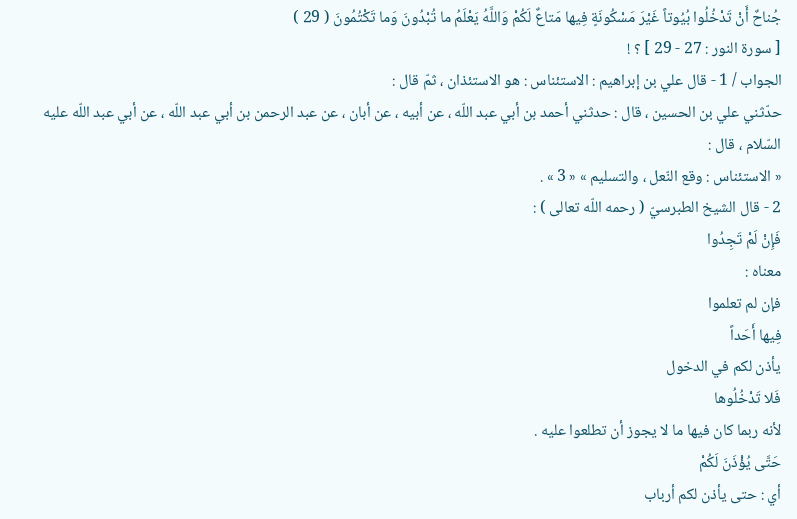جُناحٌ أَنْ تَدْخُلُوا بُيُوتاً غَيْرَ مَسْكُونَةٍ فِيها مَتاعٌ لَكُمْ وَاللَّهُ يَعْلَمُ ما تُبْدُونَ وَما تَكْتُمُونَ ( 29 )
[ سورة النور : 27 - 29 ] ؟ !
الجواب / 1 - قال علي بن إبراهيم : الاستئناس : هو الاستئذان ، ثمّ قال :
حدّثني علي بن الحسين ، قال : حدثني أحمد بن أبي عبد اللّه ، عن أبيه ، عن أبان ، عن عبد الرحمن بن أبي عبد اللّه ، عن أبي عبد اللّه عليه السّلام ، قال :
« الاستئناس : وقع النّعل ، والتسليم » « 3 » .
2 - قال الشيخ الطبرسيّ ( رحمه اللّه تعالى ) :
فَإِنْ لَمْ تَجِدُوا
معناه :
فإن لم تعلموا
فِيها أَحَداً
يأذن لكم في الدخول
فَلا تَدْخُلُوها
لأنه ربما كان فيها ما لا يجوز أن تطلعوا عليه .
حَتَّى يُؤْذَنَ لَكُمْ
أي : حتى يأذن لكم أرباب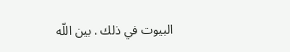البيوت في ذلك . بين اللّه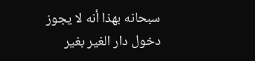سبحانه بهذا أنه لا يجوز دخول دار الغير بغير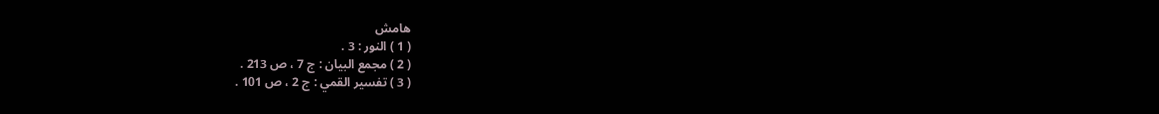هامش
( 1 ) النور : 3 .
( 2 ) مجمع البيان : ج 7 ، ص 213 .
( 3 ) تفسير القمي : ج 2 ، ص 101 .